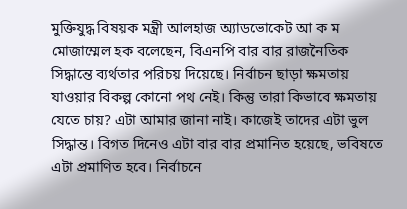মুক্তিযুদ্ধ বিষয়ক মন্ত্রী আলহাজ অ্যাডভোকেট আ ক ম মোজাম্মেল হক বলেছেন, বিএনপি বার বার রাজনৈতিক সিদ্ধান্তে ব্যর্থতার পরিচয় দিয়েছে। নির্বাচন ছাড়া ক্ষমতায় যাওয়ার বিকল্প কোনো পথ নেই। কিন্তু তারা কিভাবে ক্ষমতায় যেতে চায়? এটা আমার জানা নাই। কাজেই তাদের এটা ভুল সিদ্ধান্ত। বিগত দিনেও এটা বার বার প্রমানিত হয়েছে, ভবিষতে এটা প্রমাণিত হবে। নির্বাচনে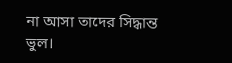না আসা তাদের সিদ্ধান্ত ভুল।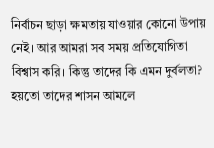নির্বাচন ছাড়া ক্ষমতায় যাওয়ার কোনো উপায় নেই। আর আমরা সব সময় প্রতিযোগিতা বিশ্বাস করি। কিন্তু তাদের কি এমন দুর্বলতা? হয়তো তাদের শাসন আমলে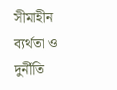সীমাহীন ব্যর্থতা ও দুর্নীতি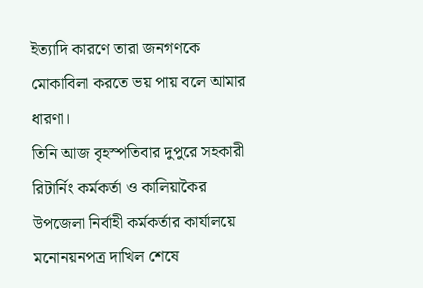ইত্যাদি কারণে তারা জনগণকে মোকাবিলা করতে ভয় পায় বলে আমার ধারণা।
তিনি আজ বৃহস্পতিবার দুপুরে সহকারী রিটার্নিং কর্মকর্তা ও কালিয়াকৈর উপজেলা নির্বাহী কর্মকর্তার কার্যালয়ে মনোনয়নপত্র দাখিল শেষে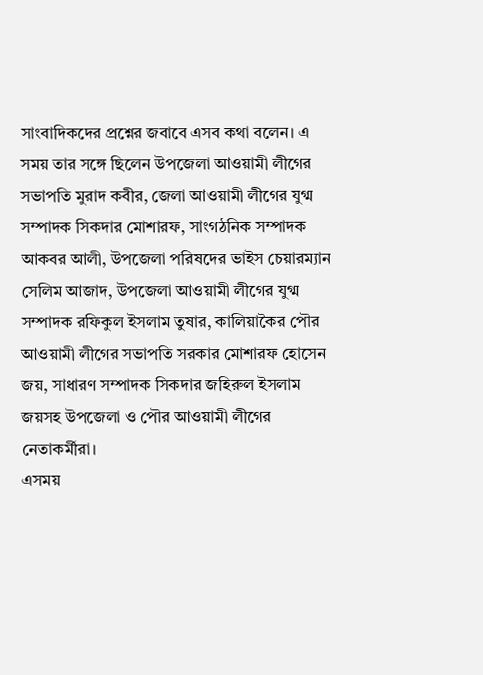সাংবাদিকদের প্রশ্নের জবাবে এসব কথা বলেন। এ সময় তার সঙ্গে ছিলেন উপজেলা আওয়ামী লীগের সভাপতি মুরাদ কবীর, জেলা আওয়ামী লীগের যুগ্ম সম্পাদক সিকদার মোশারফ, সাংগঠনিক সম্পাদক আকবর আলী, উপজেলা পরিষদের ভাইস চেয়ারম্যান সেলিম আজাদ, উপজেলা আওয়ামী লীগের যুগ্ম সম্পাদক রফিকুল ইসলাম তুষার, কালিয়াকৈর পৌর আওয়ামী লীগের সভাপতি সরকার মোশারফ হোসেন জয়, সাধারণ সম্পাদক সিকদার জহিরুল ইসলাম জয়সহ উপজেলা ও পৌর আওয়ামী লীগের নেতাকর্মীরা।
এসময়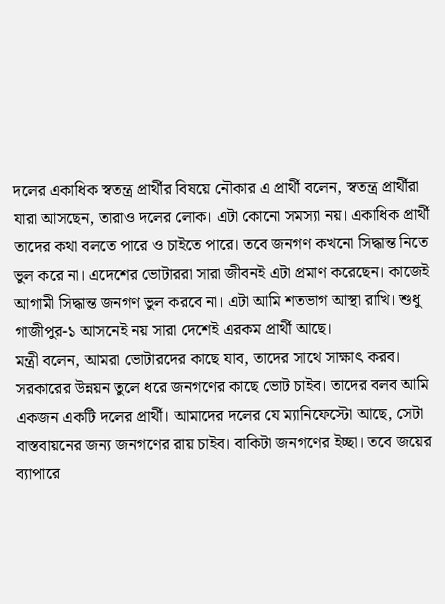দলের একাধিক স্বতন্ত্র প্রার্থীর বিষয়ে নৌকার এ প্রার্থী বলেন, স্বতন্ত্র প্রার্থীরা যারা আসছেন, তারাও দলের লোক। এটা কোনো সমস্যা নয়। একাধিক প্রার্থী তাদের কথা বলতে পারে ও চাইতে পারে। তবে জনগণ কখনো সিদ্ধান্ত নিতে ভুল করে না। এদেশের ভোটাররা সারা জীবনই এটা প্রমাণ করেছেন। কাজেই আগামী সিদ্ধান্ত জনগণ ভুল করবে না। এটা আমি শতভাগ আস্থা রাখি। শুধু গাজীপুর-১ আসনেই নয় সারা দেশেই এরকম প্রার্থী আছে।
মন্ত্রী বলেন, আমরা ভোটারদের কাছে যাব, তাদের সাথে সাক্ষাৎ করব। সরকারের উন্নয়ন তুলে ধরে জনগণের কাছে ভোট চাইব। তাদের বলব আমি একজন একটি দলের প্রার্থী। আমাদের দলের যে ম্যানিফেস্টো আছে, সেটা বাস্তবায়নের জন্য জনগণের রায় চাইব। বাকিটা জনগণের ইচ্ছা। তবে জয়ের ব্যাপারে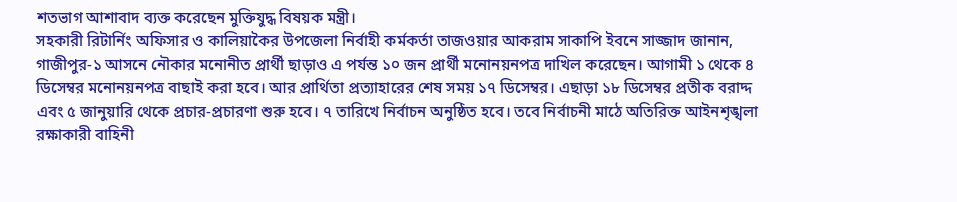শতভাগ আশাবাদ ব্যক্ত করেছেন মুক্তিযুদ্ধ বিষয়ক মন্ত্রী।
সহকারী রিটার্নিং অফিসার ও কালিয়াকৈর উপজেলা নির্বাহী কর্মকর্তা তাজওয়ার আকরাম সাকাপি ইবনে সাজ্জাদ জানান, গাজীপুর-১ আসনে নৌকার মনোনীত প্রার্থী ছাড়াও এ পর্যন্ত ১০ জন প্রার্থী মনোনয়নপত্র দাখিল করেছেন। আগামী ১ থেকে ৪ ডিসেম্বর মনোনয়নপত্র বাছাই করা হবে। আর প্রার্থিতা প্রত্যাহারের শেষ সময় ১৭ ডিসেম্বর। এছাড়া ১৮ ডিসেম্বর প্রতীক বরাদ্দ এবং ৫ জানুয়ারি থেকে প্রচার-প্রচারণা শুরু হবে। ৭ তারিখে নির্বাচন অনুষ্ঠিত হবে। তবে নির্বাচনী মাঠে অতিরিক্ত আইনশৃঙ্খলা রক্ষাকারী বাহিনী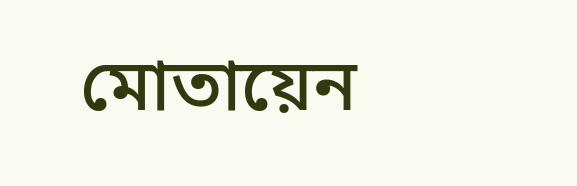মোতায়েন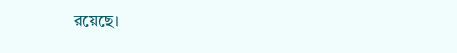রয়েছে।